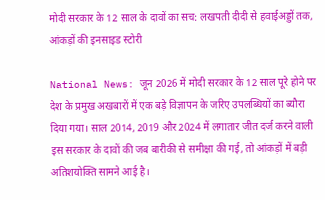मोदी सरकार के 12 साल के दावों का सच: लखपती दीदी से हवाईअड्डों तक, आंकड़ों की इनसाइड स्टोरी

National News: जून 2026 में मोदी सरकार के 12 साल पूरे होने पर देश के प्रमुख अखबारों में एक बड़े विज्ञापन के जरिए उपलब्धियों का ब्यौरा दिया गया। साल 2014, 2019 और 2024 में लगातार जीत दर्ज करने वाली इस सरकार के दावों की जब बारीकी से समीक्षा की गई, तो आंकड़ों में बड़ी अतिशयोक्ति सामने आई है।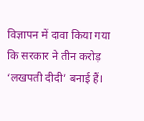विज्ञापन में दावा किया गया कि सरकार ने तीन करोड़ ‘लखपती दीदी’ बनाई हैं।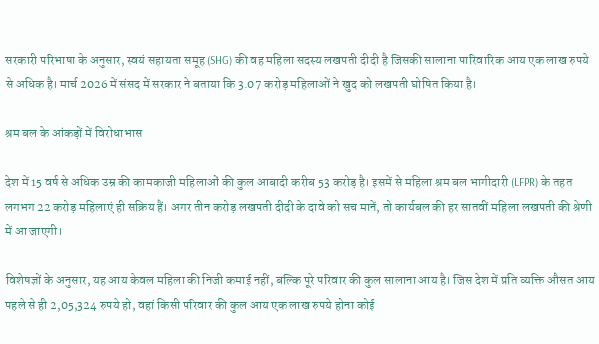सरकारी परिभाषा के अनुसार, स्वयं सहायता समूह (SHG) की वह महिला सदस्य लखपती दीदी है जिसकी सालाना पारिवारिक आय एक लाख रुपये से अधिक है। मार्च 2026 में संसद में सरकार ने बताया कि 3.07 करोड़ महिलाओं ने खुद को लखपती घोषित किया है।

श्रम बल के आंकड़ों में विरोधाभास

देश में 15 वर्ष से अधिक उम्र की कामकाजी महिलाओं की कुल आबादी करीब 53 करोड़ है। इसमें से महिला श्रम बल भागीदारी (LFPR) के तहत लगभग 22 करोड़ महिलाएं ही सक्रिय हैं। अगर तीन करोड़ लखपती दीदी के दावे को सच मानें, तो कार्यबल की हर सातवीं महिला लखपती की श्रेणी में आ जाएगी।

विशेषज्ञों के अनुसार, यह आय केवल महिला की निजी कमाई नहीं, बल्कि पूरे परिवार की कुल सालाना आय है। जिस देश में प्रति व्यक्ति औसत आय पहले से ही 2,05,324 रुपये हो, वहां किसी परिवार की कुल आय एक लाख रुपये होना कोई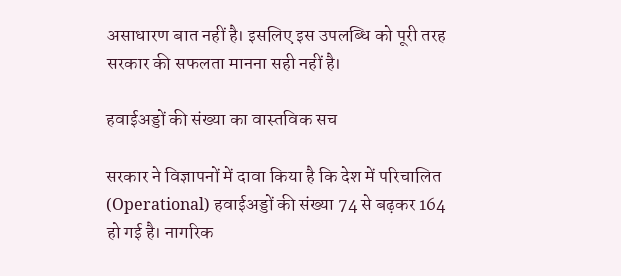असाधारण बात नहीं है। इसलिए इस उपलब्धि को पूरी तरह सरकार की सफलता मानना सही नहीं है।

हवाईअड्डों की संख्या का वास्तविक सच

सरकार ने विज्ञापनों में दावा किया है कि देश में परिचालित (Operational) हवाईअड्डों की संख्या 74 से बढ़कर 164 हो गई है। नागरिक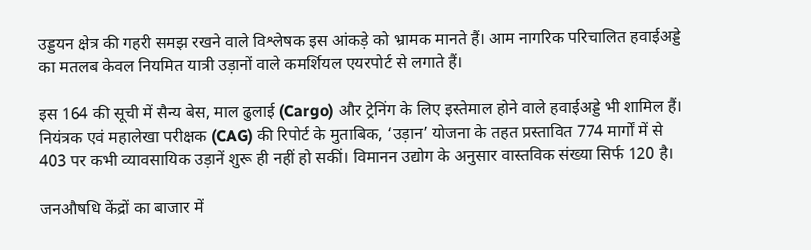उड्डयन क्षेत्र की गहरी समझ रखने वाले विश्लेषक इस आंकड़े को भ्रामक मानते हैं। आम नागरिक परिचालित हवाईअड्डे का मतलब केवल नियमित यात्री उड़ानों वाले कमर्शियल एयरपोर्ट से लगाते हैं।

इस 164 की सूची में सैन्य बेस, माल ढुलाई (Cargo) और ट्रेनिंग के लिए इस्तेमाल होने वाले हवाईअड्डे भी शामिल हैं। नियंत्रक एवं महालेखा परीक्षक (CAG) की रिपोर्ट के मुताबिक, ‘उड़ान’ योजना के तहत प्रस्तावित 774 मार्गों में से 403 पर कभी व्यावसायिक उड़ानें शुरू ही नहीं हो सकीं। विमानन उद्योग के अनुसार वास्तविक संख्या सिर्फ 120 है।

जनऔषधि केंद्रों का बाजार में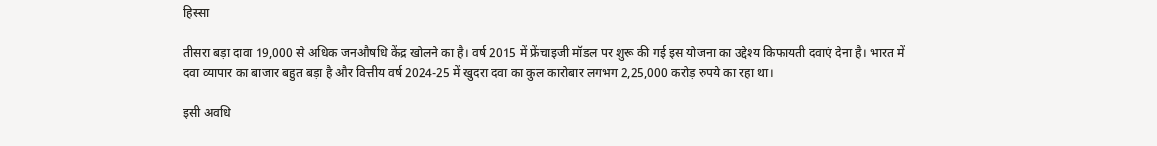हिस्सा

तीसरा बड़ा दावा 19,000 से अधिक जनऔषधि केंद्र खोलने का है। वर्ष 2015 में फ्रेंचाइजी मॉडल पर शुरू की गई इस योजना का उद्देश्य किफायती दवाएं देना है। भारत में दवा व्यापार का बाजार बहुत बड़ा है और वित्तीय वर्ष 2024-25 में खुदरा दवा का कुल कारोबार लगभग 2,25,000 करोड़ रुपये का रहा था।

इसी अवधि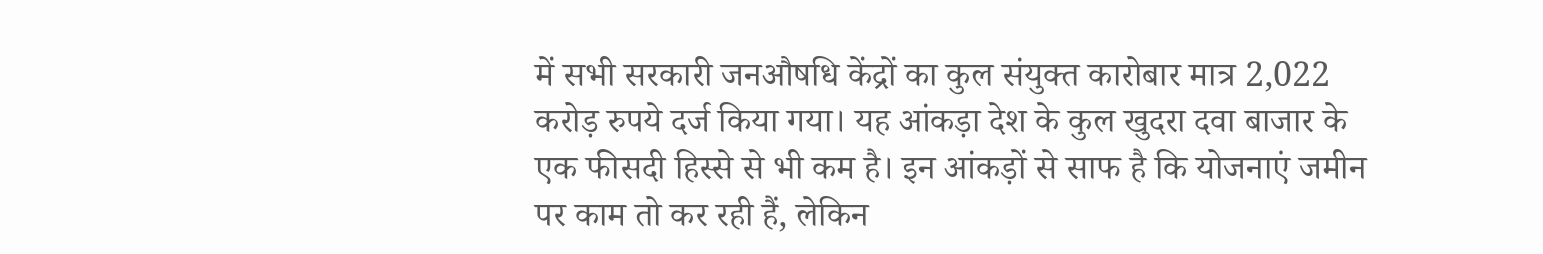में सभी सरकारी जनऔषधि केंद्रों का कुल संयुक्त कारोबार मात्र 2,022 करोड़ रुपये दर्ज किया गया। यह आंकड़ा देश के कुल खुदरा दवा बाजार के एक फीसदी हिस्से से भी कम है। इन आंकड़ों से साफ है कि योजनाएं जमीन पर काम तो कर रही हैं, लेकिन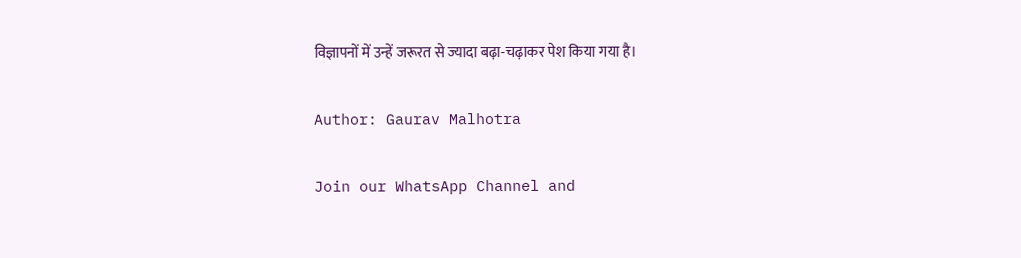विज्ञापनों में उन्हें जरूरत से ज्यादा बढ़ा-चढ़ाकर पेश किया गया है।

Author: Gaurav Malhotra

Join our WhatsApp Channel and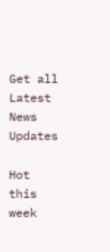Get all Latest News Updates

Hot this week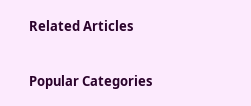Related Articles

Popular Categories